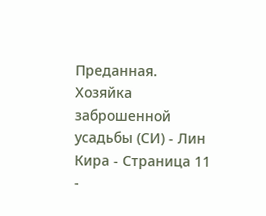Преданная. Хозяйка заброшенной усадьбы (СИ) - Лин Кира - Страница 11
-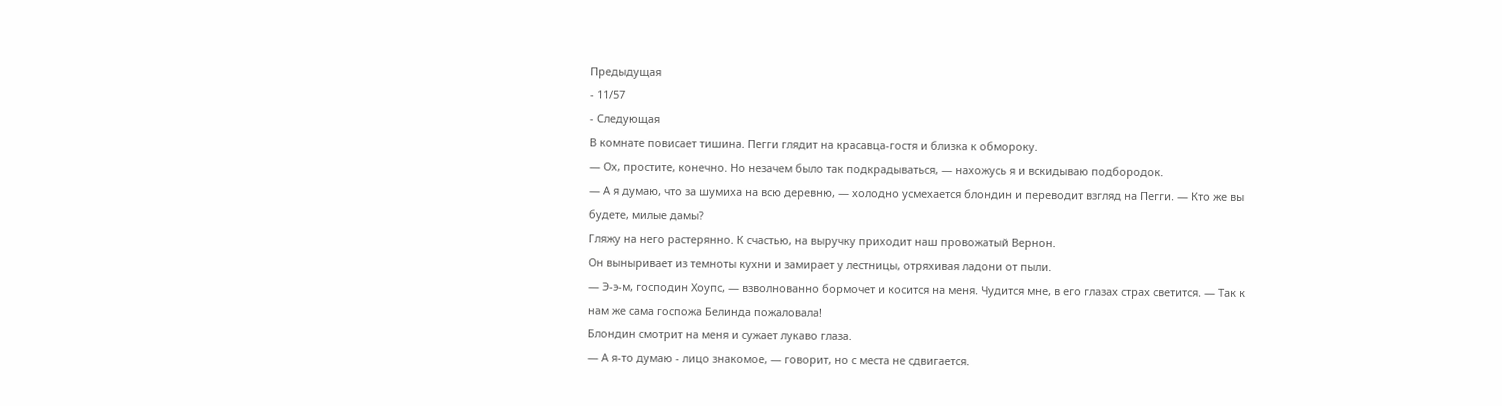Предыдущая
- 11/57
- Следующая
В комнате повисает тишина. Пегги глядит на красавца-гостя и близка к обмороку.
— Ох, простите, конечно. Но незачем было так подкрадываться, — нахожусь я и вскидываю подбородок.
— А я думаю, что за шумиха на всю деревню, — холодно усмехается блондин и переводит взгляд на Пегги. — Кто же вы будете, милые дамы?
Гляжу на него растерянно. К счастью, на выручку приходит наш провожатый Вернон.
Он выныривает из темноты кухни и замирает у лестницы, отряхивая ладони от пыли.
— Э-э-м, господин Хоупс, — взволнованно бормочет и косится на меня. Чудится мне, в его глазах страх светится. — Так к нам же сама госпожа Белинда пожаловала!
Блондин смотрит на меня и сужает лукаво глаза.
— А я-то думаю - лицо знакомое, — говорит, но с места не сдвигается.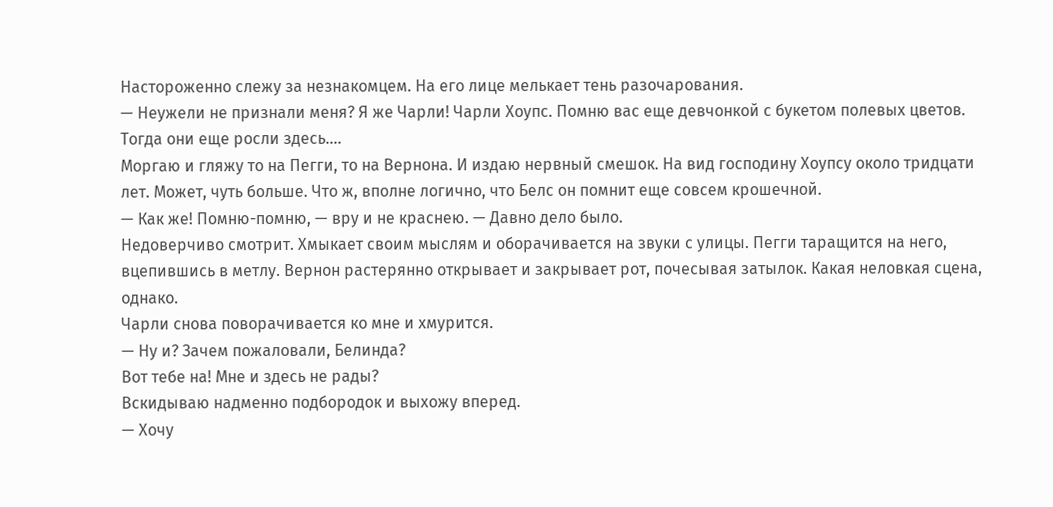Настороженно слежу за незнакомцем. На его лице мелькает тень разочарования.
— Неужели не признали меня? Я же Чарли! Чарли Хоупс. Помню вас еще девчонкой с букетом полевых цветов. Тогда они еще росли здесь….
Моргаю и гляжу то на Пегги, то на Вернона. И издаю нервный смешок. На вид господину Хоупсу около тридцати лет. Может, чуть больше. Что ж, вполне логично, что Белс он помнит еще совсем крошечной.
— Как же! Помню-помню, — вру и не краснею. — Давно дело было.
Недоверчиво смотрит. Хмыкает своим мыслям и оборачивается на звуки с улицы. Пегги таращится на него, вцепившись в метлу. Вернон растерянно открывает и закрывает рот, почесывая затылок. Какая неловкая сцена, однако.
Чарли снова поворачивается ко мне и хмурится.
— Ну и? Зачем пожаловали, Белинда?
Вот тебе на! Мне и здесь не рады?
Вскидываю надменно подбородок и выхожу вперед.
— Хочу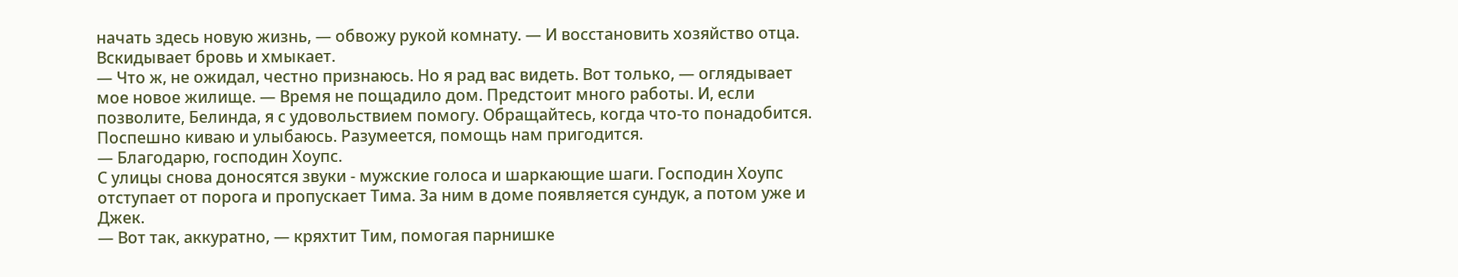начать здесь новую жизнь, — обвожу рукой комнату. — И восстановить хозяйство отца.
Вскидывает бровь и хмыкает.
— Что ж, не ожидал, честно признаюсь. Но я рад вас видеть. Вот только, — оглядывает мое новое жилище. — Время не пощадило дом. Предстоит много работы. И, если позволите, Белинда, я с удовольствием помогу. Обращайтесь, когда что-то понадобится.
Поспешно киваю и улыбаюсь. Разумеется, помощь нам пригодится.
— Благодарю, господин Хоупс.
С улицы снова доносятся звуки - мужские голоса и шаркающие шаги. Господин Хоупс отступает от порога и пропускает Тима. За ним в доме появляется сундук, а потом уже и Джек.
— Вот так, аккуратно, — кряхтит Тим, помогая парнишке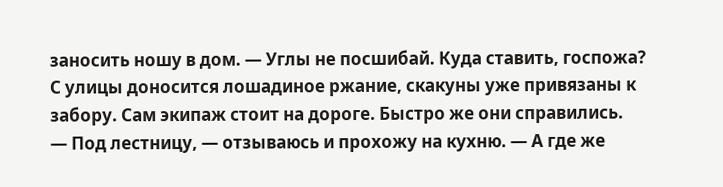заносить ношу в дом. — Углы не посшибай. Куда ставить, госпожа?
С улицы доносится лошадиное ржание, скакуны уже привязаны к забору. Сам экипаж стоит на дороге. Быстро же они справились.
— Под лестницу, — отзываюсь и прохожу на кухню. — А где же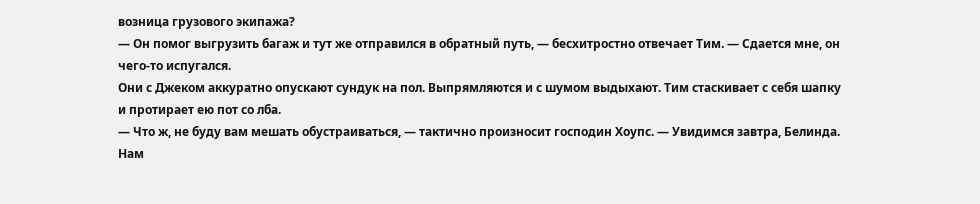возница грузового экипажа?
— Он помог выгрузить багаж и тут же отправился в обратный путь, — бесхитростно отвечает Тим. — Сдается мне, он чего-то испугался.
Они с Джеком аккуратно опускают сундук на пол. Выпрямляются и с шумом выдыхают. Тим стаскивает с себя шапку и протирает ею пот со лба.
— Что ж, не буду вам мешать обустраиваться, — тактично произносит господин Хоупс. — Увидимся завтра, Белинда. Нам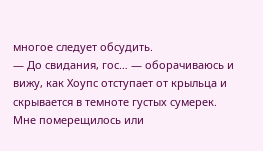многое следует обсудить.
— До свидания, гос… — оборачиваюсь и вижу, как Хоупс отступает от крыльца и скрывается в темноте густых сумерек.
Мне померещилось или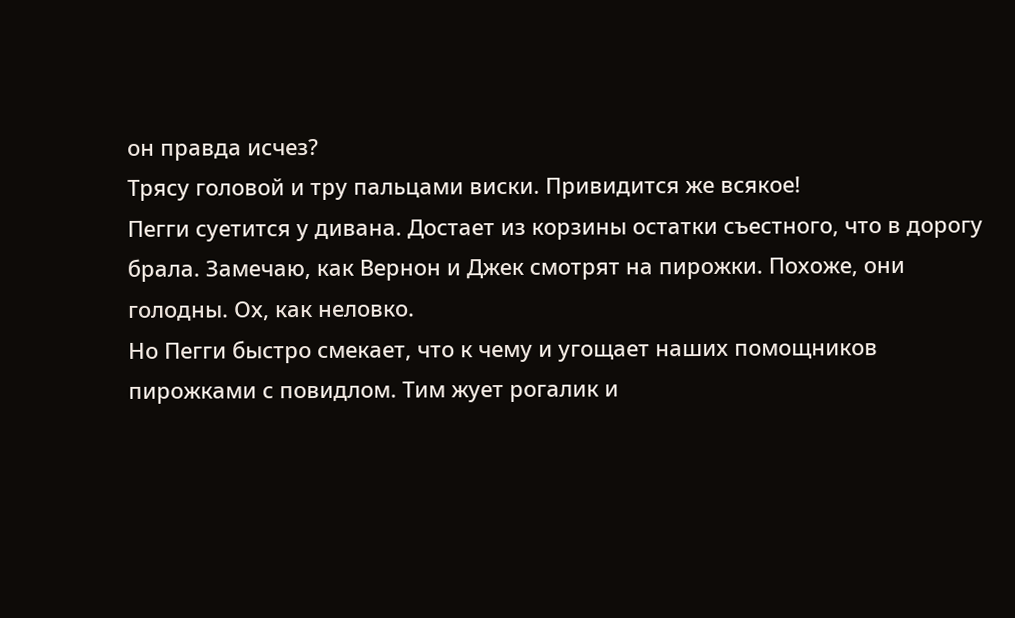он правда исчез?
Трясу головой и тру пальцами виски. Привидится же всякое!
Пегги суетится у дивана. Достает из корзины остатки съестного, что в дорогу брала. Замечаю, как Вернон и Джек смотрят на пирожки. Похоже, они голодны. Ох, как неловко.
Но Пегги быстро смекает, что к чему и угощает наших помощников пирожками с повидлом. Тим жует рогалик и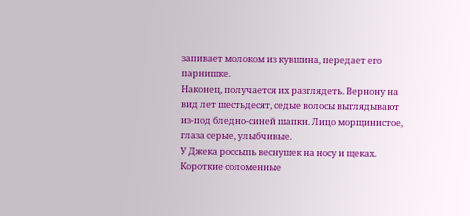запивает молоком из кувшина, передает его парнишке.
Наконец, получается их разглядеть. Вернону на вид лет шестьдесят, седые волосы выглядывают из-под бледно-синей шапки. Лицо морщинистое, глаза серые, улыбчивые.
У Джека россыпь веснушек на носу и щеках. Короткие соломенные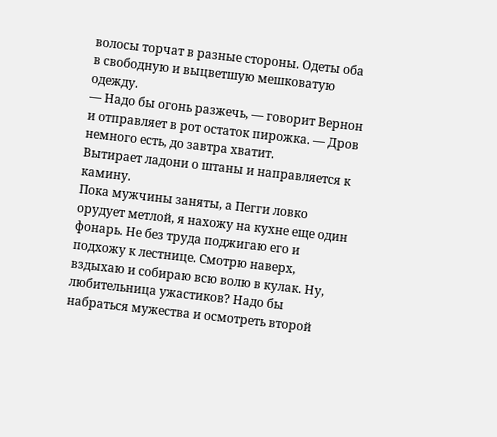волосы торчат в разные стороны. Одеты оба в свободную и выцветшую мешковатую одежду.
— Надо бы огонь разжечь, — говорит Вернон и отправляет в рот остаток пирожка. — Дров немного есть, до завтра хватит.
Вытирает ладони о штаны и направляется к камину.
Пока мужчины заняты, а Пегги ловко орудует метлой, я нахожу на кухне еще один фонарь. Не без труда поджигаю его и подхожу к лестнице. Смотрю наверх, вздыхаю и собираю всю волю в кулак. Ну, любительница ужастиков? Надо бы набраться мужества и осмотреть второй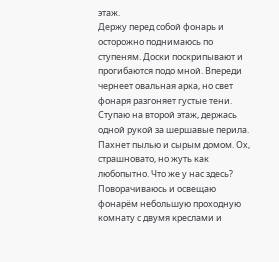этаж.
Держу перед собой фонарь и осторожно поднимаюсь по ступеням. Доски поскрипывают и прогибаются подо мной. Впереди чернеет овальная арка, но свет фонаря разгоняет густые тени. Ступаю на второй этаж, держась одной рукой за шершавые перила. Пахнет пылью и сырым домом. Ох, страшновато, но жуть как любопытно. Что же у нас здесь?
Поворачиваюсь и освещаю фонарём небольшую проходную комнату с двумя креслами и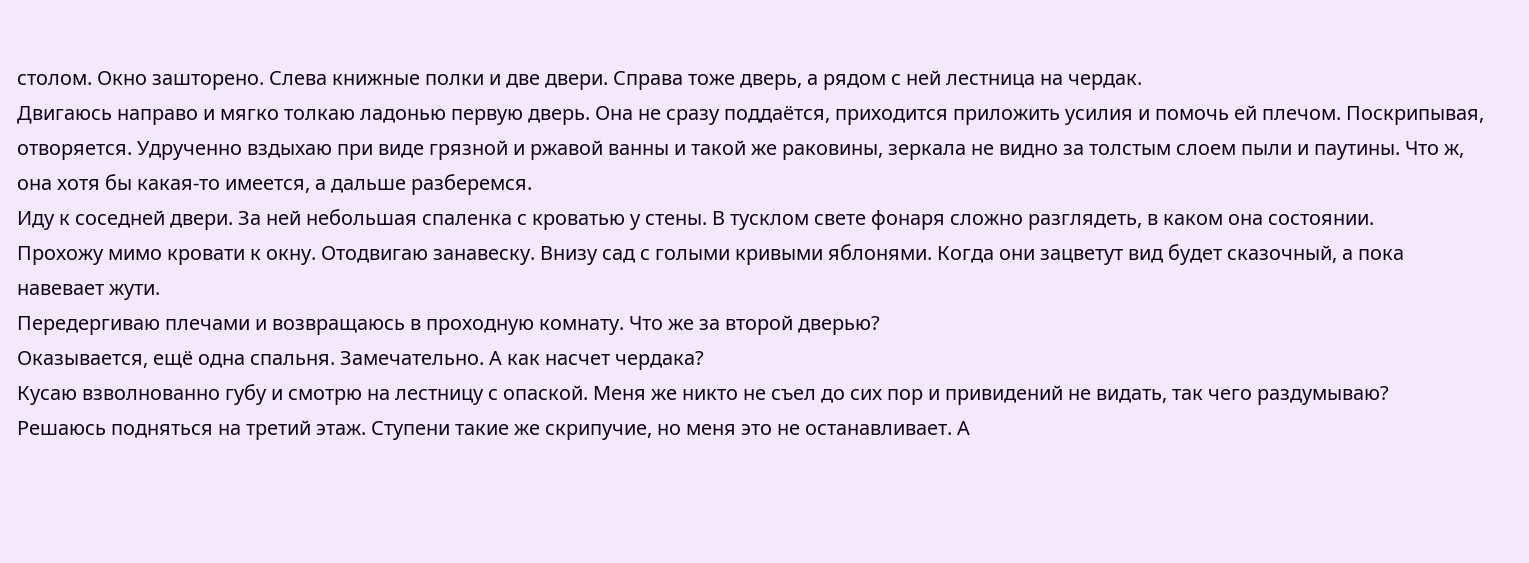столом. Окно зашторено. Слева книжные полки и две двери. Справа тоже дверь, а рядом с ней лестница на чердак.
Двигаюсь направо и мягко толкаю ладонью первую дверь. Она не сразу поддаётся, приходится приложить усилия и помочь ей плечом. Поскрипывая, отворяется. Удрученно вздыхаю при виде грязной и ржавой ванны и такой же раковины, зеркала не видно за толстым слоем пыли и паутины. Что ж, она хотя бы какая-то имеется, а дальше разберемся.
Иду к соседней двери. За ней небольшая спаленка с кроватью у стены. В тусклом свете фонаря сложно разглядеть, в каком она состоянии.
Прохожу мимо кровати к окну. Отодвигаю занавеску. Внизу сад с голыми кривыми яблонями. Когда они зацветут вид будет сказочный, а пока навевает жути.
Передергиваю плечами и возвращаюсь в проходную комнату. Что же за второй дверью?
Оказывается, ещё одна спальня. Замечательно. А как насчет чердака?
Кусаю взволнованно губу и смотрю на лестницу с опаской. Меня же никто не съел до сих пор и привидений не видать, так чего раздумываю?
Решаюсь подняться на третий этаж. Ступени такие же скрипучие, но меня это не останавливает. А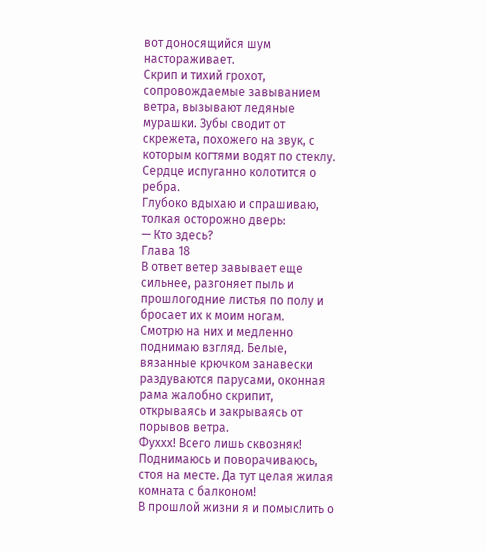вот доносящийся шум настораживает.
Скрип и тихий грохот, сопровождаемые завыванием ветра, вызывают ледяные мурашки. Зубы сводит от скрежета, похожего на звук, с которым когтями водят по стеклу. Сердце испуганно колотится о ребра.
Глубоко вдыхаю и спрашиваю, толкая осторожно дверь:
— Кто здесь?
Глава 18
В ответ ветер завывает еще сильнее, разгоняет пыль и прошлогодние листья по полу и бросает их к моим ногам.
Смотрю на них и медленно поднимаю взгляд. Белые, вязанные крючком занавески раздуваются парусами, оконная рама жалобно скрипит, открываясь и закрываясь от порывов ветра.
Фуххх! Всего лишь сквозняк!
Поднимаюсь и поворачиваюсь, стоя на месте. Да тут целая жилая комната с балконом!
В прошлой жизни я и помыслить о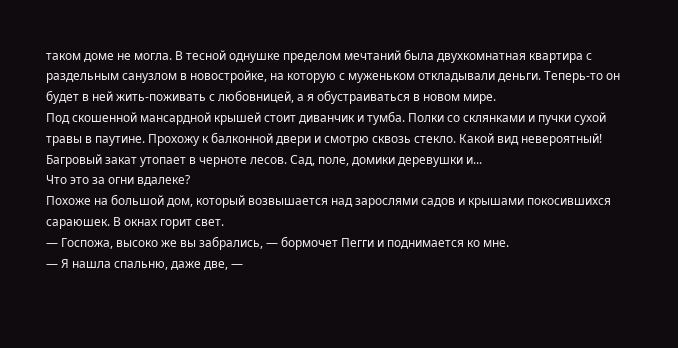таком доме не могла. В тесной однушке пределом мечтаний была двухкомнатная квартира с раздельным санузлом в новостройке, на которую с муженьком откладывали деньги. Теперь-то он будет в ней жить-поживать с любовницей, а я обустраиваться в новом мире.
Под скошенной мансардной крышей стоит диванчик и тумба. Полки со склянками и пучки сухой травы в паутине. Прохожу к балконной двери и смотрю сквозь стекло. Какой вид невероятный! Багровый закат утопает в черноте лесов. Сад, поле, домики деревушки и...
Что это за огни вдалеке?
Похоже на большой дом, который возвышается над зарослями садов и крышами покосившихся сараюшек. В окнах горит свет.
— Госпожа, высоко же вы забрались, — бормочет Пегги и поднимается ко мне.
— Я нашла спальню, даже две, —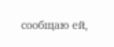сообщаю ей,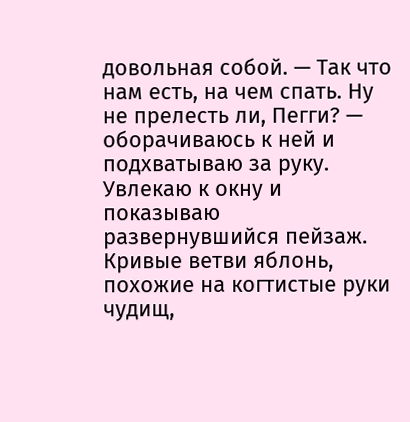довольная собой. — Так что нам есть, на чем спать. Ну не прелесть ли, Пегги? — оборачиваюсь к ней и подхватываю за руку.
Увлекаю к окну и показываю развернувшийся пейзаж.
Кривые ветви яблонь, похожие на когтистые руки чудищ,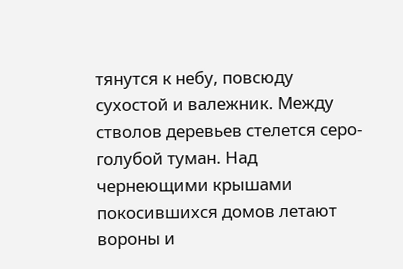тянутся к небу, повсюду сухостой и валежник. Между стволов деревьев стелется серо-голубой туман. Над чернеющими крышами покосившихся домов летают вороны и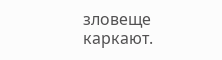зловеще каркают.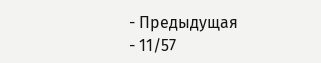- Предыдущая
- 11/57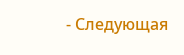- Следующая